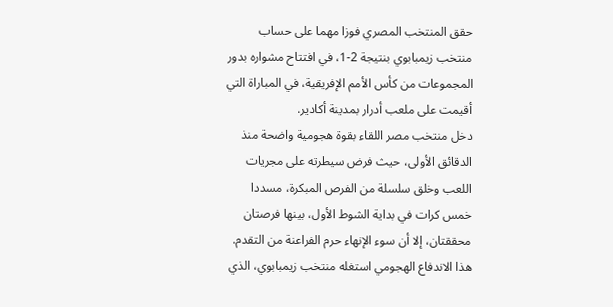حقق المنتخب المصري فوزا مهما على حساب منتخب زيمبابوي بنتيجة 2-1، في افتتاح مشواره بدور المجموعات من كأس الأمم الإفريقية، في المباراة التي أقيمت على ملعب أدرار بمدينة أكادير.
دخل منتخب مصر اللقاء بقوة هجومية واضحة منذ الدقائق الأولى، حيث فرض سيطرته على مجريات اللعب وخلق سلسلة من الفرص المبكرة، مسددا خمس كرات في بداية الشوط الأول، بينها فرصتان محققتان، إلا أن سوء الإنهاء حرم الفراعنة من التقدم. هذا الاندفاع الهجومي استغله منتخب زيمبابوي، الذي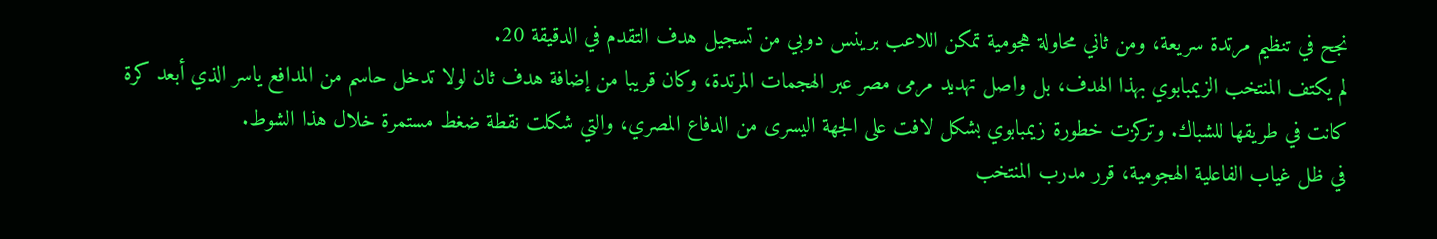نجح في تنظيم مرتدة سريعة، ومن ثاني محاولة هجومية تمكن اللاعب برينس دوبي من تسجيل هدف التقدم في الدقيقة 20.
لم يكتف المنتخب الزيمبابوي بهذا الهدف، بل واصل تهديد مرمى مصر عبر الهجمات المرتدة، وكان قريبا من إضافة هدف ثان لولا تدخل حاسم من المدافع ياسر الذي أبعد كرة كانت في طريقها للشباك. وتركزت خطورة زيمبابوي بشكل لافت على الجهة اليسرى من الدفاع المصري، والتي شكلت نقطة ضغط مستمرة خلال هذا الشوط.
في ظل غياب الفاعلية الهجومية، قرر مدرب المنتخب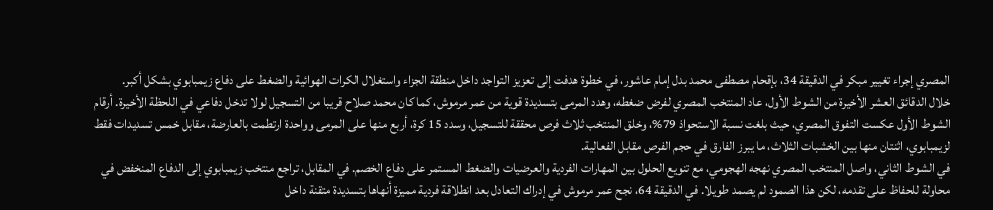المصري إجراء تغيير مبكر في الدقيقة 34، بإقحام مصطفى محمد بدل إمام عاشور، في خطوة هدفت إلى تعزيز التواجد داخل منطقة الجزاء واستغلال الكرات الهوائية والضغط على دفاع زيمبابوي بشكل أكبر.
خلال الدقائق العشر الأخيرة من الشوط الأول، عاد المنتخب المصري لفرض ضغطه، وهدد المرمى بتسديدة قوية من عمر مرموش، كما كان محمد صلاح قريبا من التسجيل لولا تدخل دفاعي في اللحظة الأخيرة. أرقام الشوط الأول عكست التفوق المصري، حيث بلغت نسبة الاستحواذ 79%، وخلق المنتخب ثلاث فرص محققة للتسجيل، وسدد 15 كرة، أربع منها على المرمى وواحدة ارتطمت بالعارضة، مقابل خمس تسديدات فقط لزيمبابوي، اثنتان منها بين الخشبات الثلاث، ما يبرز الفارق في حجم الفرص مقابل الفعالية.
في الشوط الثاني، واصل المنتخب المصري نهجه الهجومي، مع تنويع الحلول بين المهارات الفردية والعرضيات والضغط المستمر على دفاع الخصم. في المقابل، تراجع منتخب زيمبابوي إلى الدفاع المنخفض في محاولة للحفاظ على تقدمه، لكن هذا الصمود لم يصمد طويلا. في الدقيقة 64، نجح عمر مرموش في إدراك التعادل بعد انطلاقة فردية مميزة أنهاها بتسديدة متقنة داخل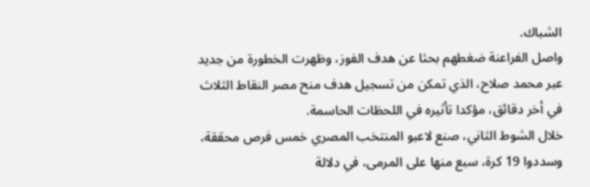الشباك.
واصل الفراعنة ضغطهم بحثا عن هدف الفوز، وظهرت الخطورة من جديد عبر محمد صلاح، الذي تمكن من تسجيل هدف منح مصر النقاط الثلاث في أخر دقائق، مؤكدا تأثيره في اللحظات الحاسمة.
خلال الشوط الثاني، صنع لاعبو المنتخب المصري خمس فرص محققة، وسددوا 19 كرة، سبع منها على المرمى، في دلالة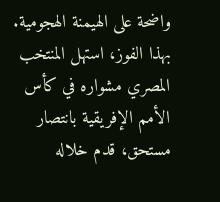واضحة على الهيمنة الهجومية.
بهذا الفوز، استهل المنتخب المصري مشواره في كأس الأمم الإفريقية بانتصار مستحق، قدم خلاله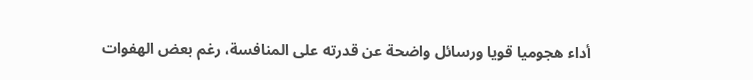أداء هجوميا قويا ورسائل واضحة عن قدرته على المنافسة، رغم بعض الهفوات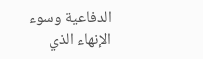الدفاعية وسوء الإنهاء الذي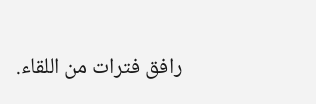رافق فترات من اللقاء.